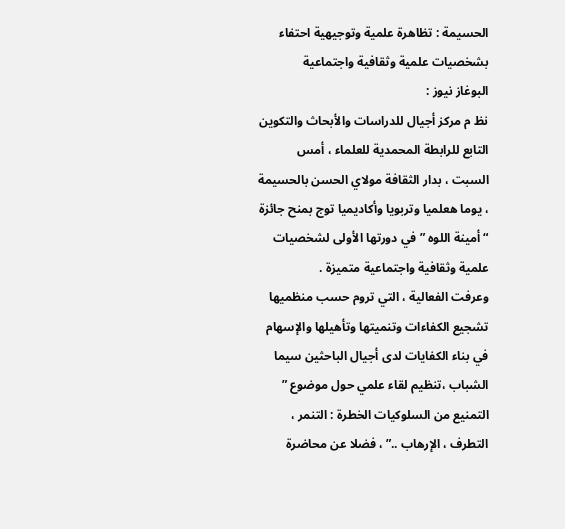الحسيمة : تظاهرة علمية وتوجيهية احتفاء بشخصيات علمية وثقافية واجتماعية
البوغاز نيوز :
نظ م مركز أجيال للدراسات والأبحاث والتكوين التابع للرابطة المحمدية للعلماء ، أمس السبت ، بدار الثقافة مولاي الحسن بالحسيمة ، يوما هعلميا وتربويا وأكاديميا توج بمنح جائزة “أمينة اللوه ” في دورتها الأولى لشخصيات علمية وثقافية واجتماعية متميزة .
وعرفت الفعالية ، التي تروم حسب منظميها تشجيع الكفاءات وتنميتها وتأهيلها والإسهام في بناء الكفايات لدى أجيال الباحثين سيما الشباب ،تنظيم لقاء علمي حول موضوع ” التمنيع من السلوكيات الخطرة : التنمر ، التطرف ، الإرهاب ..” ، فضلا عن محاضرة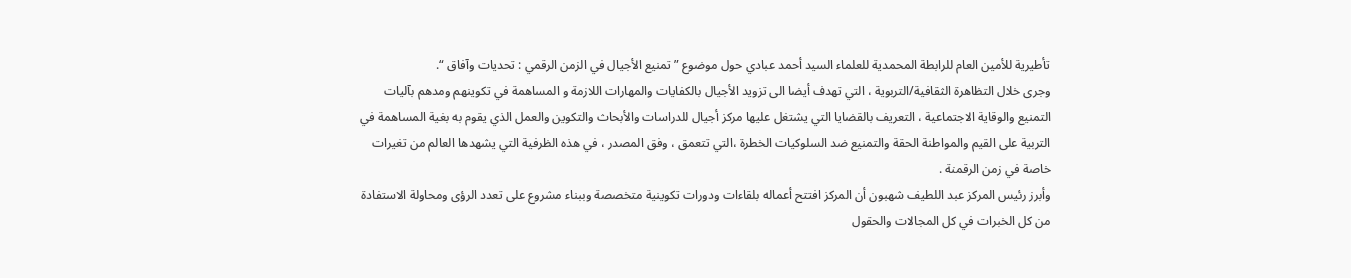تأطيرية للأمين العام للرابطة المحمدية للعلماء السيد أحمد عبادي حول موضوع ” تمنيع الأجيال في الزمن الرقمي : تحديات وآفاق “.
وجرى خلال التظاهرة الثقافية/التربوية ، التي تهدف أيضا الى تزويد الأجيال بالكفايات والمهارات اللازمة و المساهمة في تكوينهم ومدهم بآليات التمنيع والوقاية الاجتماعية ، التعريف بالقضايا التي يشتغل عليها مركز أجيال للدراسات والأبحاث والتكوين والعمل الذي يقوم به بغية المساهمة في التربية على القيم والمواطنة الحقة والتمنيع ضد السلوكيات الخطرة ،التي تتعمق ، وفق المصدر ، في هذه الظرفية التي يشهدها العالم من تغيرات خاصة في زمن الرقمنة .
وأبرز رئيس المركز عبد اللطيف شهبون أن المركز افتتح أعماله بلقاءات ودورات تكوينية متخصصة وببناء مشروع على تعدد الرؤى ومحاولة الاستفادة من كل الخبرات في كل المجالات والحقول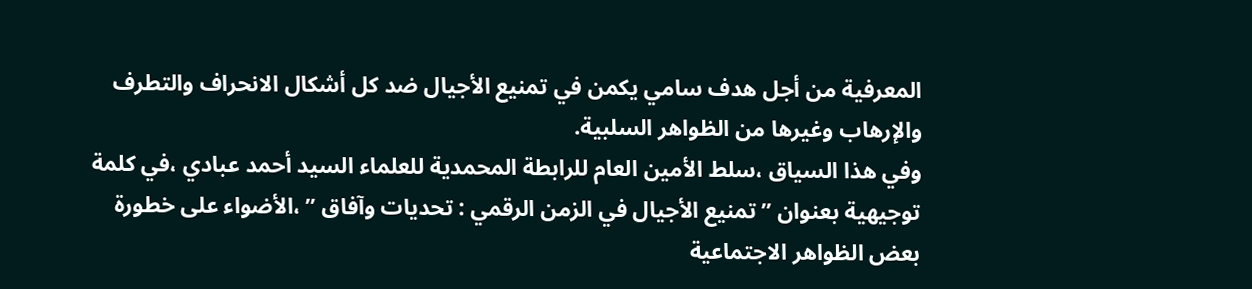المعرفية من أجل هدف سامي يكمن في تمنيع الأجيال ضد كل أشكال الانحراف والتطرف والإرهاب وغيرها من الظواهر السلبية.
وفي هذا السياق ،سلط الأمين العام للرابطة المحمدية للعلماء السيد أحمد عبادي ،في كلمة توجيهية بعنوان ” تمنيع الأجيال في الزمن الرقمي : تحديات وآفاق ” ،الأضواء على خطورة بعض الظواهر الاجتماعية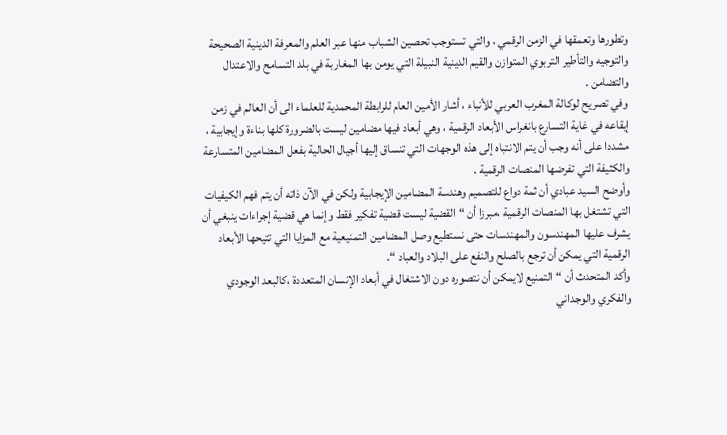وتطورها وتعمقها في الزمن الرقمي ، والتي تستوجب تحصين الشباب منها عبر العلم والمعرفة الدينية الصحيحة والتوجيه والتأطير التربوي المتوازن والقيم الدينية النبيلة التي يومن بها المغاربة في بلد التسامح والاعتدال والتضامن .
وفي تصريح لوكالة المغرب العربي للأنباء ، أشار الأمين العام للرابطة المحمدية للعلماء الى أن العالم في زمن إيقاعه في غاية التسارع بانغراس الأبعاد الرقمية ، وهي أبعاد فيها مضامين ليست بالضرورة كلها بناءة وإيجابية ، مشددا على أنه وجب أن يتم الانتباه إلى هذه الوجهات التي تنساق إليها أجيال الحالية بفعل المضامين المتسارعة والكثيفة التي تفرضها المنصات الرقمية .
وأوضح السيد عبادي أن ثمة دواع للتصميم وهندسة المضامين الإيجابية ولكن في الآن ذاته أن يتم فهم الكيفيات التي تشتغل بها المنصات الرقمية ،مبرزا أن “القضية ليست قضية تفكير فقط وإنما هي قضية إجراءات ينبغي أن يشرف عليها المهندسون والمهندسات حتى نستطيع وصل المضامين التمنيعية مع المزايا التي تتيحها الأبعاد الرقمية التي يمكن أن ترجع بالصلح والنفع على البلاد والعباد “.
وأكد المتحدث أن “التمنيع لايمكن أن نتصوره دون الاشتغال في أبعاد الإنسان المتعددة ،كالبعد الوجودي والفكري والوجداني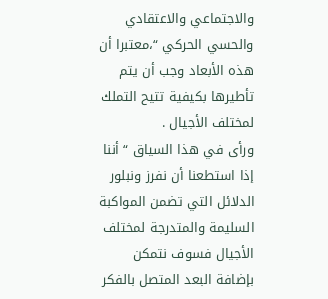والاجتماعي والاعتقادي والحسي الحركي “،معتبرا أن هذه الأبعاد وجب أن يتم تأطيرها بكيفية تتيح التملك لمختلف الأجيال .
ورأى في هذا السياق “أننا إذا استطعنا أن نفرز ونبلور الدلائل التي تضمن المواكبة السليمة والمتدرجة لمختلف الأجيال فسوف نتمكن بإضافة البعد المتصل بالفكر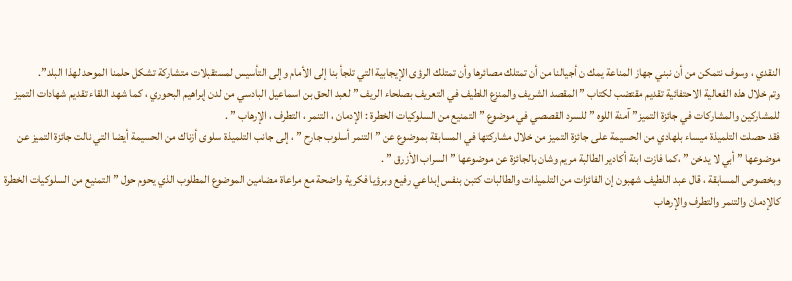النقدي ، وسوف نتمكن من أن نبني جهاز المناعة يمك ن أجيالنا من أن تمتلك مصائرها وأن تمتلك الرؤى الإيجابية التي تلجأ بنا إلى الأمام وإلى التأسيس لمستقبلات متشاركة تشكل حلمنا الموحد لهذا البلد”.
وتم خلال هذه الفعالية الاحتفائية تقديم مقتضب لكتاب ” المقصد الشريف والمنزع اللطيف في التعريف بصلحاء الريف ” لعبد الحق بن اسماعيل البادسي من لدن إبراهيم البحوري ، كما شهد اللقاء تقديم شهادات التميز للمشاركين والمشاركات في جائزة التميز” آمنة اللوه ” للسرد القصصي في موضوع ” التمنيع من السلوكيات الخطرة : الإدمان ، التنمر ، التطرف ، الإرهاب ” .
فقد حصلت التلميذة ميساء بلهادي من الحسيمة على جائزة التميز من خلال مشاركتها في المسابقة بموضوع عن ” التنمر أسلوب جارح ” ، إلى جانب التلميذة سلوى أزناك من الحسيمة أيضا التي نالت جائزة التميز عن موضوعها ” أبي لا يدخن ” ،كما فازت ابنة أكادير الطالبة مريم وشان بالجائزة عن موضوعها ” السراب الأزرق ” .
وبخصوص المسابقة ، قال عبد اللطيف شهبون إن الفائزات من التلميذات والطالبات كتبن بنفس إبداعي رفيع وبرؤيا فكرية واضحة مع مراعاة مضامين الموضوع المطلوب الذي يحوم حول ” التمنيع من السلوكيات الخطرة كالإدمان والتنمر والتطرف والإرهاب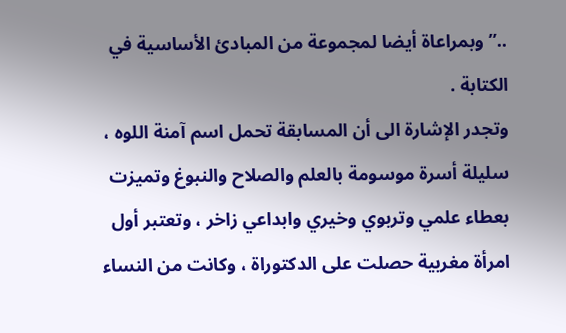..” وبمراعاة أيضا لمجموعة من المبادئ الأساسية في الكتابة .
وتجدر الإشارة الى أن المسابقة تحمل اسم آمنة اللوه ، سليلة أسرة موسومة بالعلم والصلاح والنبوغ وتميزت بعطاء علمي وتربوي وخيري وابداعي زاخر ، وتعتبر أول امرأة مغربية حصلت على الدكتوراة ، وكانت من النساء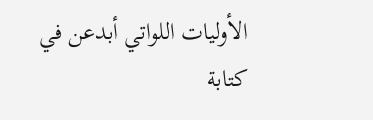الأوليات اللواتي أبدعن في كتابة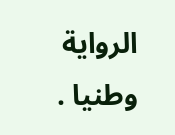الرواية وطنيا .